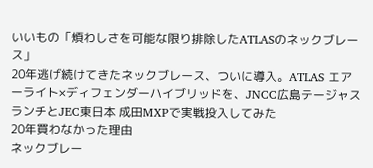いいもの「煩わしさを可能な限り排除したATLASのネックブレース」
20年逃げ続けてきたネックブレース、ついに導入。ATLAS エアーライト×ディフェンダーハイブリッドを、JNCC広島テージャスランチとJEC東日本 成田MXPで実戦投入してみた
20年買わなかった理由
ネックブレー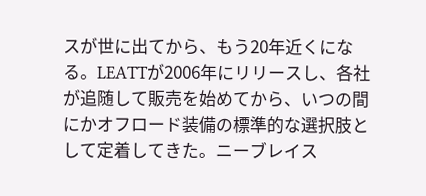スが世に出てから、もう20年近くになる。LEATTが2006年にリリースし、各社が追随して販売を始めてから、いつの間にかオフロード装備の標準的な選択肢として定着してきた。ニーブレイス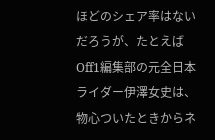ほどのシェア率はないだろうが、たとえばOff1編集部の元全日本ライダー伊澤女史は、物心ついたときからネ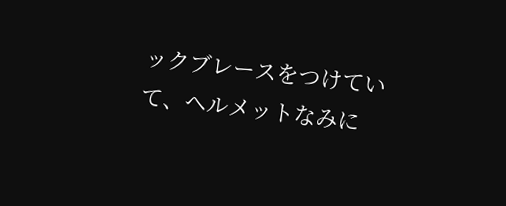ックブレースをつけていて、ヘルメットなみに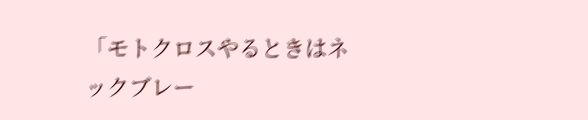「モトクロスやるときはネックブレー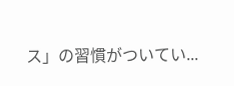ス」の習慣がついてい...